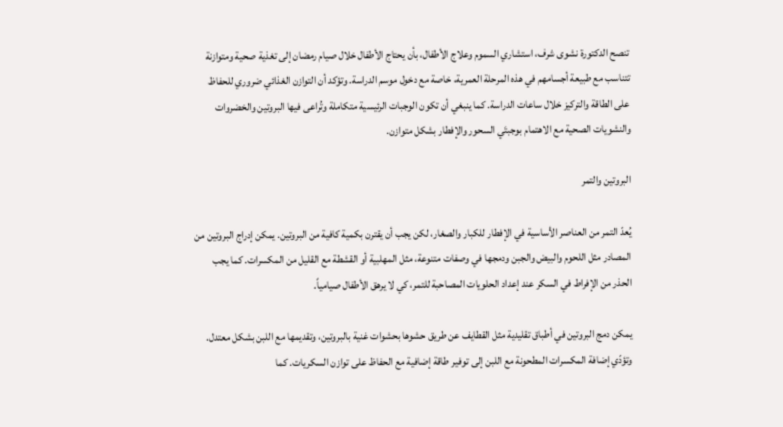تنصح الدكتورة نشوى شرف، استشاري السموم وعلاج الأطفال، بأن يحتاج الأطفال خلال صيام رمضان إلى تغذية صحية ومتوازنة تتناسب مع طبيعة أجسامهم في هذه المرحلة العمرية، خاصة مع دخول موسم الدراسة. وتؤكد أن التوازن الغذائي ضروري للحفاظ على الطاقة والتركيز خلال ساعات الدراسة. كما ينبغي أن تكون الوجبات الرئيسية متكاملة وتُراعى فيها البروتين والخضروات والنشويات الصحية مع الاهتمام بوجبتَي السحور والإفطار بشكل متوازن.

البروتين والتمر

يُعدّ التمر من العناصر الأساسية في الإفطار للكبار والصغار، لكن يجب أن يقترن بكمية كافية من البروتين. يمكن إدراج البروتين من المصادر مثل اللحوم والبيض والجبن ودمجها في وصفات متنوعة، مثل المهلبية أو القشطة مع القليل من المكسرات. كما يجب الحذر من الإفراط في السكر عند إعداد الحلويات المصاحبة للتمر، كي لا يرهق الأطفال صيامياً.

يمكن دمج البروتين في أطباق تقليدية مثل القطايف عن طريق حشوها بحشوات غنية بالبروتين، وتقديمها مع اللبن بشكل معتدل. وتؤدّي إضافة المكسرات المطحونة مع اللبن إلى توفير طاقة إضافية مع الحفاظ على توازن السكريات. كما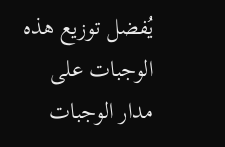يُفضل توزيع هذه الوجبات على مدار الوجبات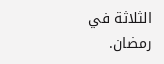الثلاثة في رمضان.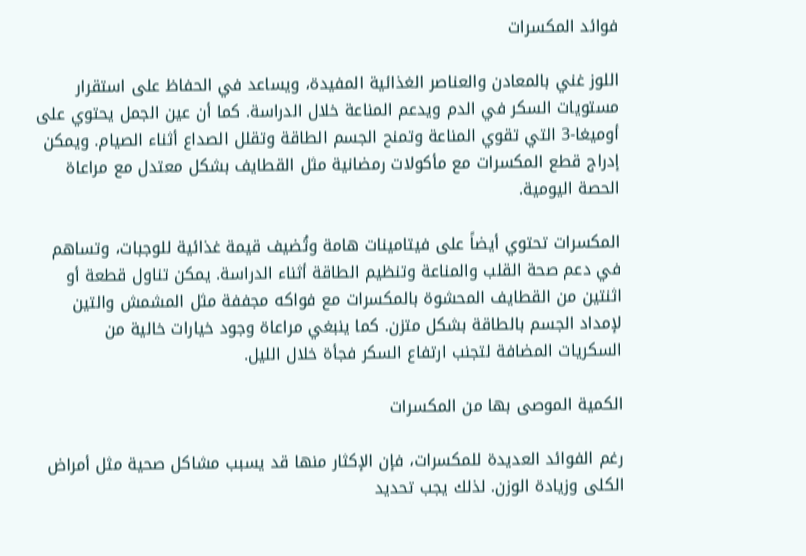فوائد المكسرات

اللوز غني بالمعادن والعناصر الغذائية المفيدة، ويساعد في الحفاظ على استقرار مستويات السكر في الدم ويدعم المناعة خلال الدراسة. كما أن عين الجمل يحتوي على أوميغا-3 التي تقوي المناعة وتمنح الجسم الطاقة وتقلل الصداع أثناء الصيام. ويمكن إدراج قطع المكسرات مع مأكولات رمضانية مثل القطايف بشكل معتدل مع مراعاة الحصة اليومية.

المكسرات تحتوي أيضاً على فيتامينات هامة وتُضيف قيمة غذائية للوجبات، وتساهم في دعم صحة القلب والمناعة وتنظيم الطاقة أثناء الدراسة. يمكن تناول قطعة أو اثنتين من القطايف المحشوة بالمكسرات مع فواكه مجففة مثل المشمش والتين لإمداد الجسم بالطاقة بشكل متزن. كما ينبغي مراعاة وجود خيارات خالية من السكريات المضافة لتجنب ارتفاع السكر فجأة خلال الليل.

الكمية الموصى بها من المكسرات

رغم الفوائد العديدة للمكسرات، فإن الإكثار منها قد يسبب مشاكل صحية مثل أمراض الكلى وزيادة الوزن. لذلك يجب تحديد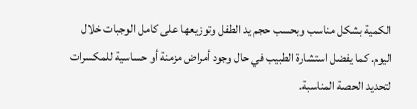الكمية بشكل مناسب وبحسب حجم يد الطفل وتوزيعها على كامل الوجبات خلال اليوم. كما يفضل استشارة الطبيب في حال وجود أمراض مزمنة أو حساسية للمكسرات لتحديد الحصة المناسبة.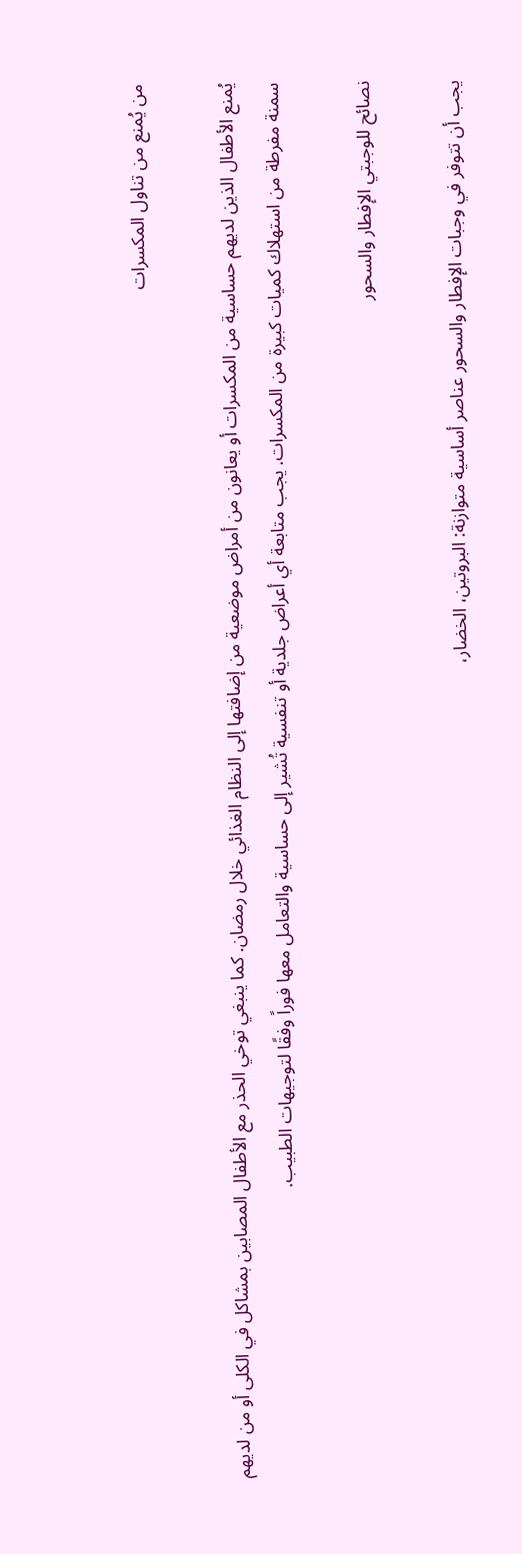من يُمنع من تناول المكسرات

يُمنع الأطفال الذين لديهم حساسية من المكسرات أو يعانون من أمراض موضعية من إضافتها إلى النظام الغذائي خلال رمضان. كما ينبغي توخي الحذر مع الأطفال المصابين بمشاكل في الكلى أو من لديهم سمنة مفرطة من استهلاك كميات كبيرة من المكسرات. يجب متابعة أي أعراض جلدية أو تنفسية تُشير إلى حساسية والتعامل معها فوراً وفقًا لتوجيهات الطبيب.

نصائح للوجبتي الإفطار والسحور

يجب أن تتوفر في وجبات الإفطار والسحور عناصر أساسية متوازنة: البروتين، الخضار،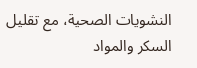النشويات الصحية، مع تقليل السكر والمواد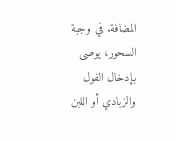المضافة. في وجبة السحور، يوصى بإدخال الفول والزبادي أو اللبن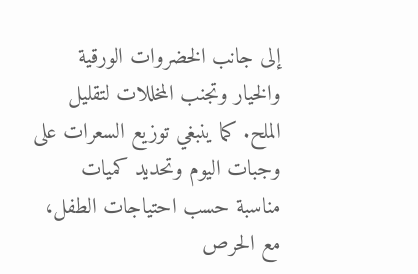إلى جانب الخضروات الورقية والخيار وتجنب المخللات لتقليل الملح. كما ينبغي توزيع السعرات على وجبات اليوم وتحديد كميات مناسبة حسب احتياجات الطفل، مع الحرص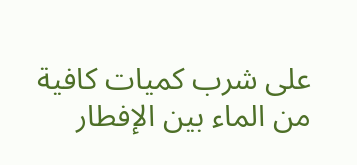على شرب كميات كافية من الماء بين الإفطار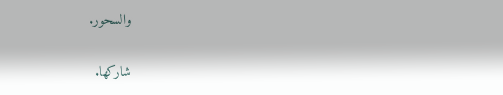والسحور.

شاركها.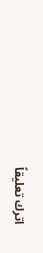اترك تعليقاً